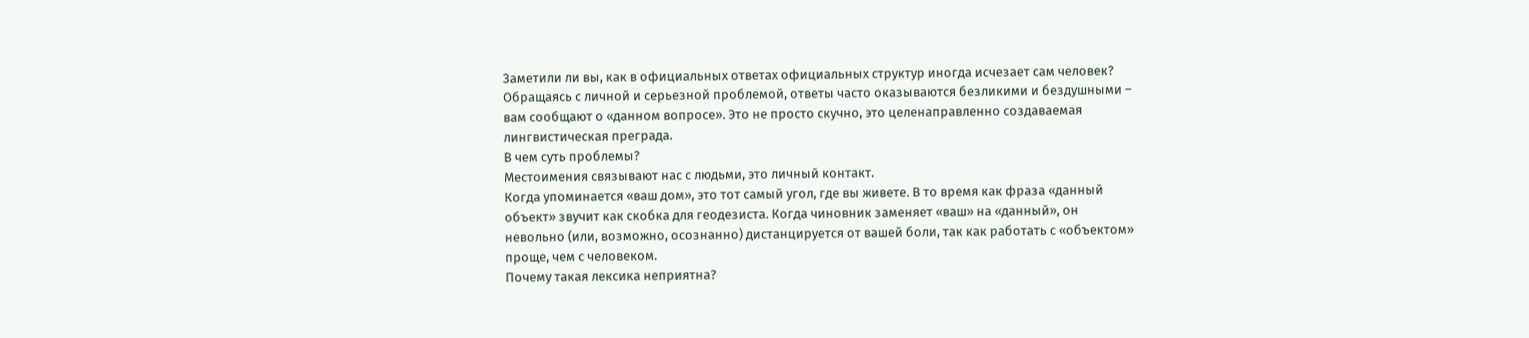Заметили ли вы, как в официальных ответах официальных структур иногда исчезает сам человек? Обращаясь с личной и серьезной проблемой, ответы часто оказываются безликими и бездушными – вам сообщают о «данном вопросе». Это не просто скучно, это целенаправленно создаваемая лингвистическая преграда.
В чем суть проблемы?
Местоимения связывают нас с людьми, это личный контакт.
Когда упоминается «ваш дом», это тот самый угол, где вы живете. В то время как фраза «данный объект» звучит как скобка для геодезиста. Когда чиновник заменяет «ваш» на «данный», он невольно (или, возможно, осознанно) дистанцируется от вашей боли, так как работать с «объектом» проще, чем с человеком.
Почему такая лексика неприятна?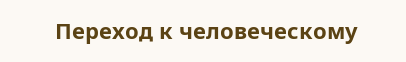Переход к человеческому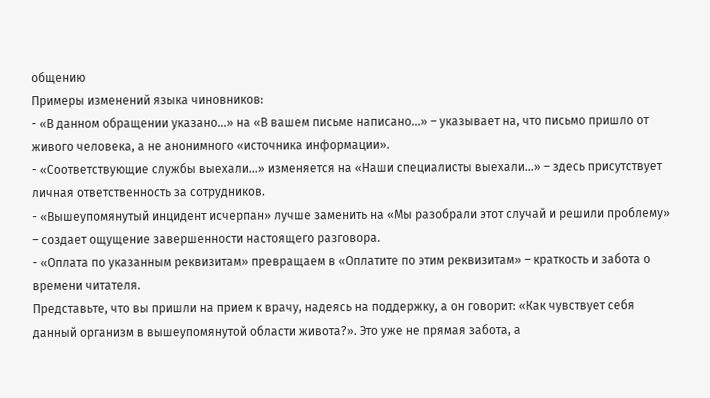общению
Примеры изменений языка чиновников:
- «В данном обращении указано...» на «В вашем письме написано...» – указывает на, что письмо пришло от живого человека, а не анонимного «источника информации».
- «Соответствующие службы выехали...» изменяется на «Наши специалисты выехали...» – здесь присутствует личная ответственность за сотрудников.
- «Вышеупомянутый инцидент исчерпан» лучше заменить на «Мы разобрали этот случай и решили проблему» – создает ощущение завершенности настоящего разговора.
- «Оплата по указанным реквизитам» превращаем в «Оплатите по этим реквизитам» – краткость и забота о времени читателя.
Представьте, что вы пришли на прием к врачу, надеясь на поддержку, а он говорит: «Как чувствует себя данный организм в вышеупомянутой области живота?». Это уже не прямая забота, а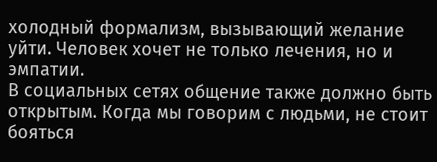холодный формализм, вызывающий желание уйти. Человек хочет не только лечения, но и эмпатии.
В социальных сетях общение также должно быть открытым. Когда мы говорим с людьми, не стоит бояться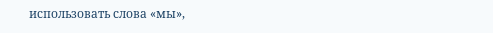использовать слова «мы»,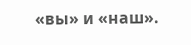«вы» и «наш».